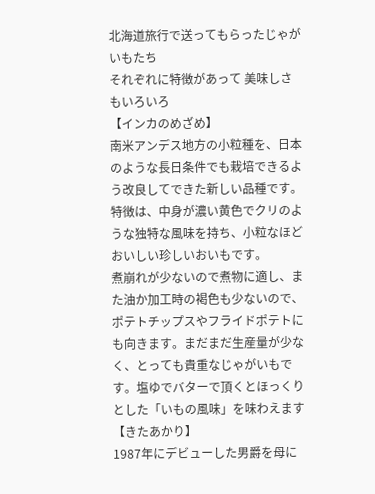北海道旅行で送ってもらったじゃがいもたち
それぞれに特徴があって 美味しさもいろいろ
【インカのめざめ】
南米アンデス地方の小粒種を、日本のような長日条件でも栽培できるよう改良してできた新しい品種です。特徴は、中身が濃い黄色でクリのような独特な風味を持ち、小粒なほどおいしい珍しいおいもです。
煮崩れが少ないので煮物に適し、また油か加工時の褐色も少ないので、ポテトチップスやフライドポテトにも向きます。まだまだ生産量が少なく、とっても貴重なじゃがいもです。塩ゆでバターで頂くとほっくりとした「いもの風味」を味わえます
【きたあかり】
1987年にデビューした男爵を母に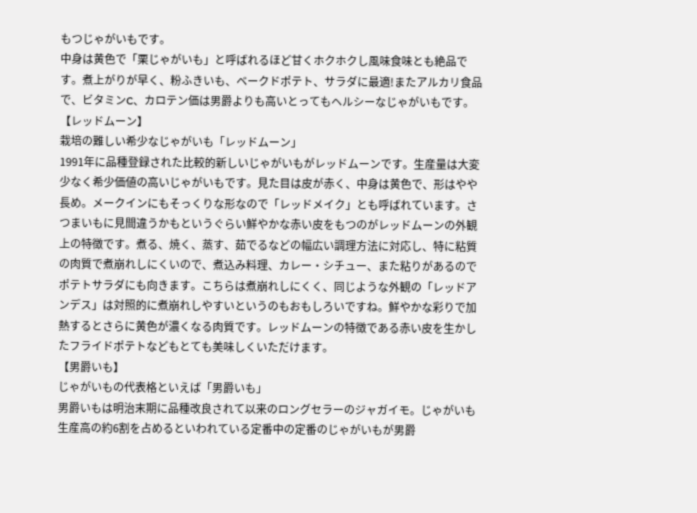もつじゃがいもです。
中身は黄色で「栗じゃがいも」と呼ばれるほど甘くホクホクし風味食味とも絶品です。煮上がりが早く、粉ふきいも、ベークドポテト、サラダに最適!またアルカリ食品で、ビタミンC、カロテン価は男爵よりも高いとってもヘルシーなじゃがいもです。
【レッドムーン】
栽培の難しい希少なじゃがいも「レッドムーン」
1991年に品種登録された比較的新しいじゃがいもがレッドムーンです。生産量は大変少なく希少価値の高いじゃがいもです。見た目は皮が赤く、中身は黄色で、形はやや長め。メークインにもそっくりな形なので「レッドメイク」とも呼ばれています。さつまいもに見間違うかもというぐらい鮮やかな赤い皮をもつのがレッドムーンの外観上の特徴です。煮る、焼く、蒸す、茹でるなどの幅広い調理方法に対応し、特に粘質の肉質で煮崩れしにくいので、煮込み料理、カレー・シチュー、また粘りがあるのでポテトサラダにも向きます。こちらは煮崩れしにくく、同じような外観の「レッドアンデス」は対照的に煮崩れしやすいというのもおもしろいですね。鮮やかな彩りで加熱するとさらに黄色が濃くなる肉質です。レッドムーンの特徴である赤い皮を生かしたフライドポテトなどもとても美味しくいただけます。
【男爵いも】
じゃがいもの代表格といえば「男爵いも」
男爵いもは明治末期に品種改良されて以来のロングセラーのジャガイモ。じゃがいも生産高の約6割を占めるといわれている定番中の定番のじゃがいもが男爵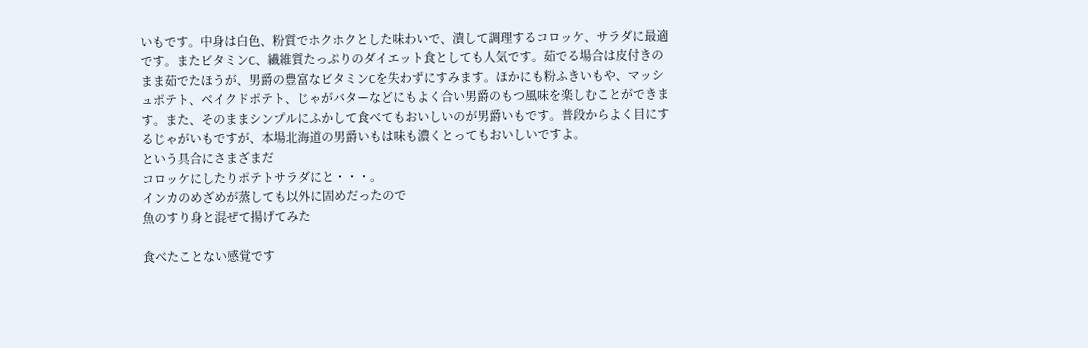いもです。中身は白色、粉質でホクホクとした味わいで、潰して調理するコロッケ、サラダに最適です。またビタミンC、繊維質たっぷりのダイエット食としても人気です。茹でる場合は皮付きのまま茹でたほうが、男爵の豊富なビタミンCを失わずにすみます。ほかにも粉ふきいもや、マッシュポテト、ベイクドポテト、じゃがバターなどにもよく合い男爵のもつ風味を楽しむことができます。また、そのままシンプルにふかして食べてもおいしいのが男爵いもです。普段からよく目にするじゃがいもですが、本場北海道の男爵いもは味も濃くとってもおいしいですよ。
という具合にさまざまだ
コロッケにしたりポテトサラダにと・・・。
インカのめざめが蒸しても以外に固めだったので
魚のすり身と混ぜて揚げてみた

食べたことない感覚です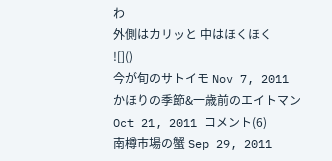わ
外側はカリッと 中はほくほく
![]()
今が旬のサトイモ Nov 7, 2011
かほりの季節&一歳前のエイトマン Oct 21, 2011 コメント(6)
南樽市場の蟹 Sep 29, 2011